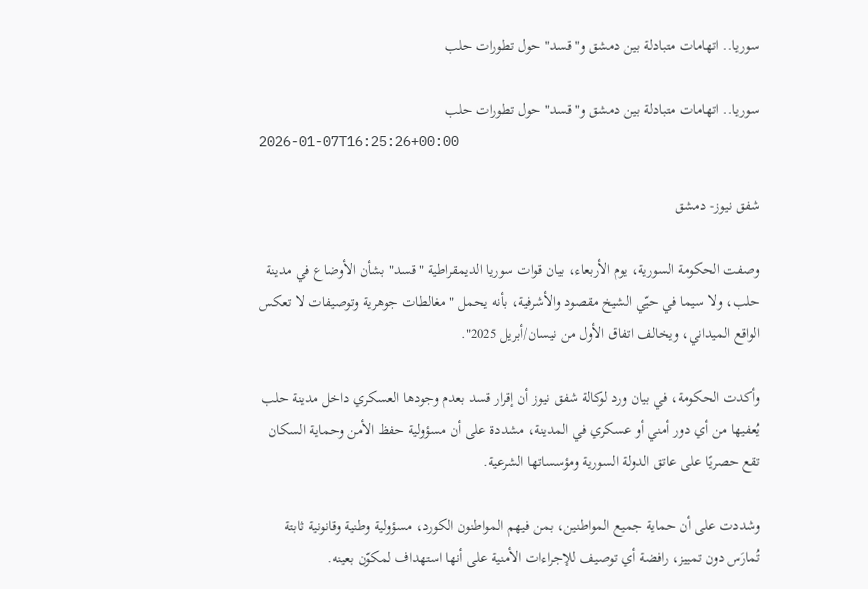سوريا.. اتهامات متبادلة بين دمشق و"قسد" حول تطورات حلب

سوريا.. اتهامات متبادلة بين دمشق و"قسد" حول تطورات حلب
2026-01-07T16:25:26+00:00

شفق نيوز- دمشق

وصفت الحكومة السورية، يوم الأربعاء، بيان قوات سوريا الديمقراطية "قسد" بشأن الأوضاع في مدينة حلب، ولا سيما في حيّي الشيخ مقصود والأشرفية، بأنه يحمل "مغالطات جوهرية وتوصيفات لا تعكس الواقع الميداني، ويخالف اتفاق الأول من نيسان/أبريل 2025".

وأكدت الحكومة، في بيان ورد لوكالة شفق نيوز أن إقرار قسد بعدم وجودها العسكري داخل مدينة حلب يُعفيها من أي دور أمني أو عسكري في المدينة، مشددة على أن مسؤولية حفظ الأمن وحماية السكان تقع حصريًا على عاتق الدولة السورية ومؤسساتها الشرعية.

وشددت على أن حماية جميع المواطنين، بمن فيهم المواطنون الكورد، مسؤولية وطنية وقانونية ثابتة تُمارَس دون تمييز، رافضة أي توصيف للإجراءات الأمنية على أنها استهداف لمكوّن بعينه.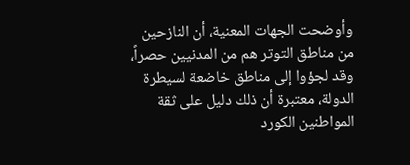وأوضحت الجهات المعنية، أن النازحين من مناطق التوتر هم من المدنيين حصراً، وقد لجؤوا إلى مناطق خاضعة لسيطرة الدولة، معتبرة أن ذلك دليل على ثقة المواطنين الكورد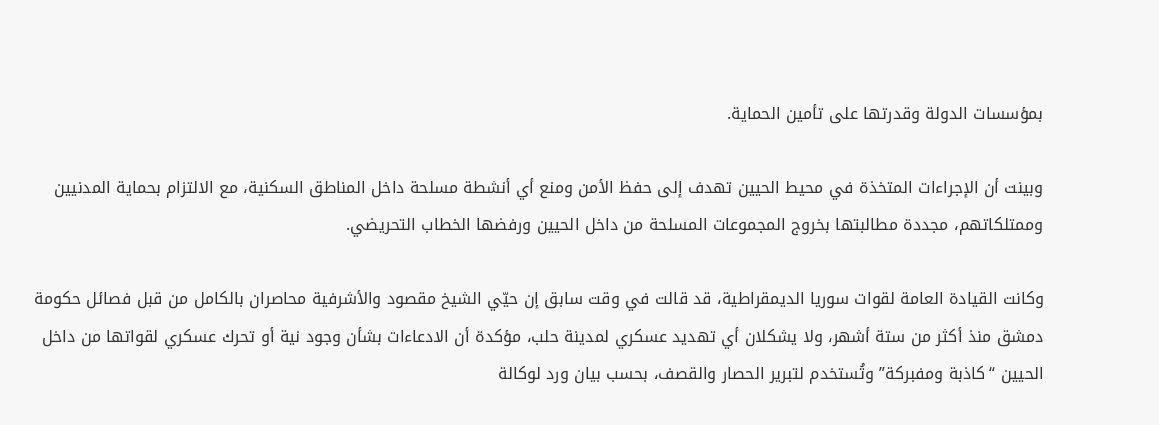بمؤسسات الدولة وقدرتها على تأمين الحماية.

وبينت أن الإجراءات المتخذة في محيط الحيين تهدف إلى حفظ الأمن ومنع أي أنشطة مسلحة داخل المناطق السكنية، مع الالتزام بحماية المدنيين وممتلكاتهم، مجددة مطالبتها بخروج المجموعات المسلحة من داخل الحيين ورفضها الخطاب التحريضي.

وكانت القيادة العامة لقوات سوريا الديمقراطية، قد قالت في وقت سابق إن حيّي الشيخ مقصود والأشرفية محاصران بالكامل من قبل فصائل حكومة دمشق منذ أكثر من ستة أشهر، ولا يشكلان أي تهديد عسكري لمدينة حلب، مؤكدة أن الادعاءات بشأن وجود نية أو تحرك عسكري لقواتها من داخل الحيين “كاذبة ومفبركة” وتُستخدم لتبرير الحصار والقصف، بحسب بيان ورد لوكالة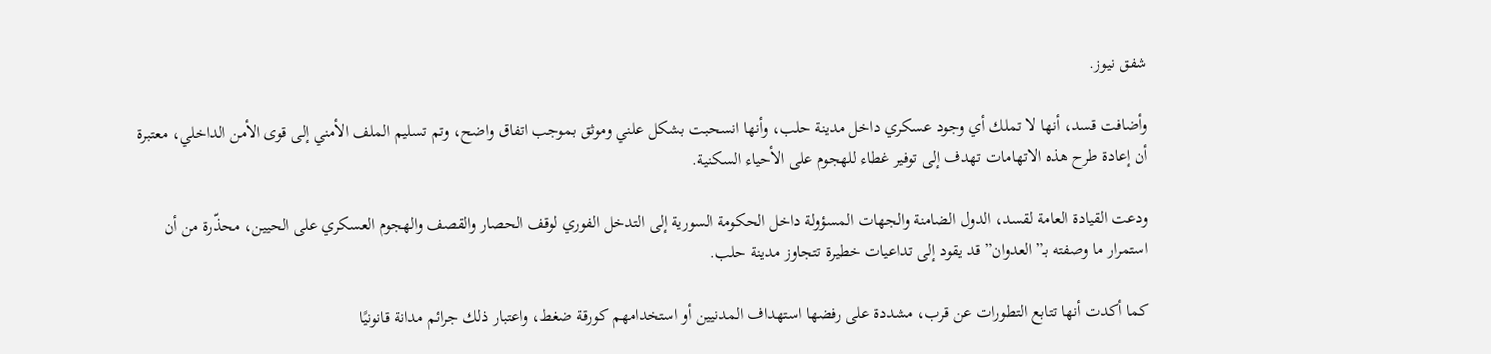شفق نيوز.

وأضافت قسد، أنها لا تملك أي وجود عسكري داخل مدينة حلب، وأنها انسحبت بشكل علني وموثق بموجب اتفاق واضح، وتم تسليم الملف الأمني إلى قوى الأمن الداخلي، معتبرة أن إعادة طرح هذه الاتهامات تهدف إلى توفير غطاء للهجوم على الأحياء السكنية.

ودعت القيادة العامة لقسد، الدول الضامنة والجهات المسؤولة داخل الحكومة السورية إلى التدخل الفوري لوقف الحصار والقصف والهجوم العسكري على الحيين، محذّرة من أن استمرار ما وصفته بـ”العدوان” قد يقود إلى تداعيات خطيرة تتجاوز مدينة حلب.

كما أكدت أنها تتابع التطورات عن قرب، مشددة على رفضها استهداف المدنيين أو استخدامهم كورقة ضغط، واعتبار ذلك جرائم مدانة قانونيًا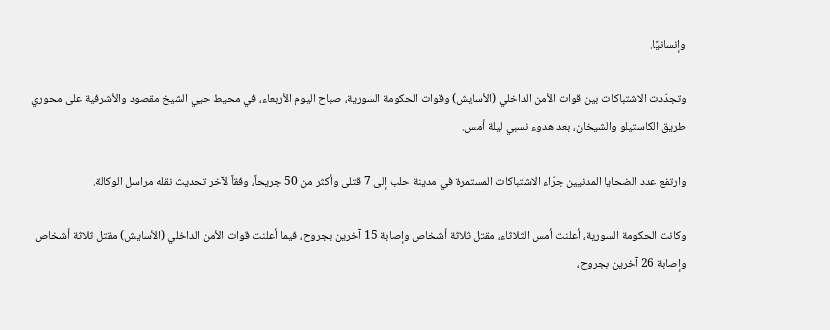وإنسانيًا.

وتجدّدت الاشتباكات بين قوات الأمن الداخلي (الأسايش) وقوات الحكومة السورية، صباح اليوم الأربعاء، في محيط حيي الشيخ مقصود والأشرفية على محوري طريق الكاستيلو والشيخان، بعد هدوء نسبي ليلة أمس.

وارتفع عدد الضحايا المدنيين جرّاء الاشتباكات المستمرة في مدينة حلب إلى 7 قتلى وأكثر من 50 جريحاً، وفقاً لآخر تحديث نقله مراسل الوكالة.

وكانت الحكومة السورية، أعلنت أمس الثلاثاء، مقتل ثلاثة أشخاص وإصابة 15 آخرين بجروح، فيما أعلنت قوات الأمن الداخلي (الأسايش) مقتل ثلاثة أشخاص وإصابة 26 آخرين بجروح،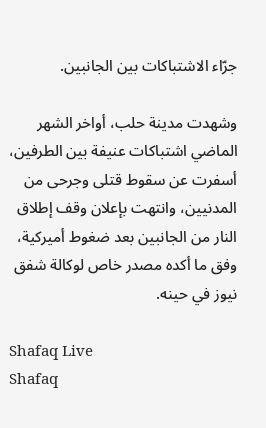جرّاء الاشتباكات بين الجانبين.

وشهدت مدينة حلب، أواخر الشهر الماضي اشتباكات عنيفة بين الطرفين، أسفرت عن سقوط قتلى وجرحى من المدنيين، وانتهت بإعلان وقف إطلاق النار من الجانبين بعد ضغوط أميركية، وفق ما أكده مصدر خاص لوكالة شفق نيوز في حينه.

Shafaq Live
Shafaq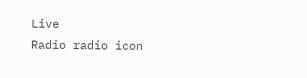Live
Radio radio icon